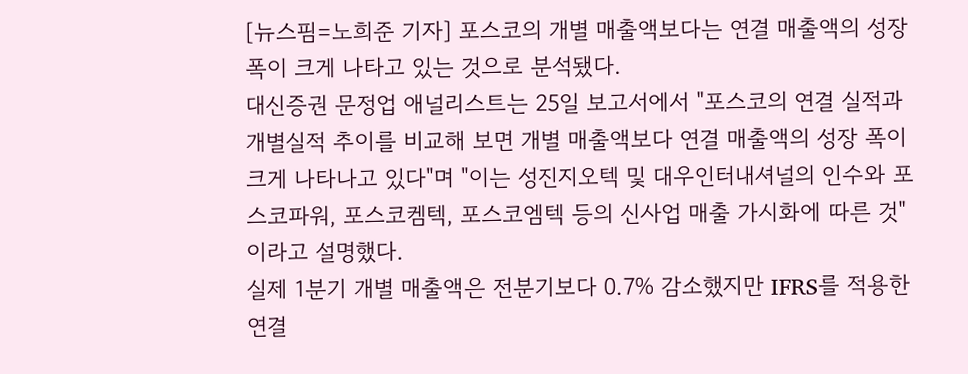[뉴스핌=노희준 기자] 포스코의 개별 매출액보다는 연결 매출액의 성장폭이 크게 나타고 있는 것으로 분석됐다.
대신증권 문정업 애널리스트는 25일 보고서에서 "포스코의 연결 실적과 개별실적 추이를 비교해 보면 개별 매출액보다 연결 매출액의 성장 폭이 크게 나타나고 있다"며 "이는 성진지오텍 및 대우인터내셔널의 인수와 포스코파워, 포스코켐텍, 포스코엠텍 등의 신사업 매출 가시화에 따른 것"이라고 설명했다.
실제 1분기 개별 매출액은 전분기보다 0.7% 감소했지만 IFRS를 적용한 연결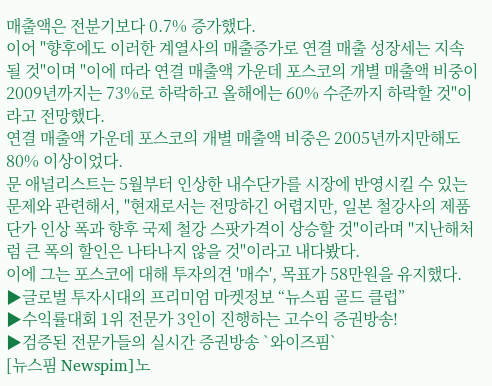매출액은 전분기보다 0.7% 증가했다.
이어 "향후에도 이러한 계열사의 매출증가로 연결 매출 성장세는 지속될 것"이며 "이에 따라 연결 매출액 가운데 포스코의 개별 매출액 비중이 2009년까지는 73%로 하락하고 올해에는 60% 수준까지 하락할 것"이라고 전망했다.
연결 매출액 가운데 포스코의 개별 매출액 비중은 2005년까지만해도 80% 이상이었다.
문 애널리스트는 5월부터 인상한 내수단가를 시장에 반영시킬 수 있는 문제와 관련해서, "현재로서는 전망하긴 어렵지만, 일본 철강사의 제품단가 인상 폭과 향후 국제 철강 스팟가격이 상승할 것"이라며 "지난해처럼 큰 폭의 할인은 나타나지 않을 것"이라고 내다봤다.
이에 그는 포스코에 대해 투자의견 '매수', 목표가 58만원을 유지했다.
▶글로벌 투자시대의 프리미엄 마켓정보 “뉴스핌 골드 클럽”
▶수익률대회 1위 전문가 3인이 진행하는 고수익 증권방송!
▶검증된 전문가들의 실시간 증권방송 `와이즈핌`
[뉴스핌 Newspim]노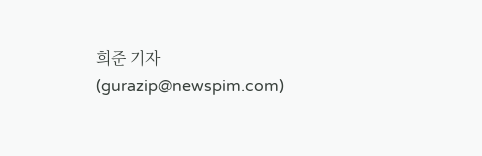희준 기자 (gurazip@newspim.com)